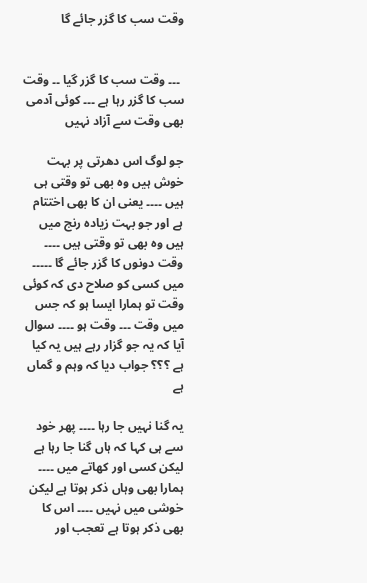وقت سب کا گزر جائے گا


 ۔۔۔ وقت سب کا گزر گیا ۔۔ وقت سب کا گزر رہا ہے ۔۔۔ کوئی آدمی بھی وقت سے آزاد نہیں

جو لوگ اس دھرتی پر بہت خوش ہیں وہ بھی تو وقتی ہی ہیں ۔۔۔۔ یعنی ان کا بھی اختتام ہے اور جو بہت زیادہ رنج میں ہیں وہ بھی تو وقتی ہیں ۔۔۔۔ وقت دونوں کا گزر جائے گا ۔۔۔۔۔ میں کسی کو صلاح دی کہ کوئی وقت تو ہمارا ایسا ہو کہ جس میں وقت ۔۔۔ وقت ہو ۔۔۔۔ سوال آیا کہ یہ جو گزار رہے ہیں یہ کیا ہے ؟؟؟ جواب دیا کہ وہم و گماں ہے

یہ گنا نہیں جا رہا ۔۔۔۔ پھر خود سے ہی کہا کہ ہاں گنا جا رہا ہے لیکن کسی اور کھاتے میں ۔۔۔۔ ہمارا بھی وہاں ذکر ہوتا ہے لیکن خوشی میں نہیں ۔۔۔۔ اس کا بھی ذکر ہوتا ہے تعجب اور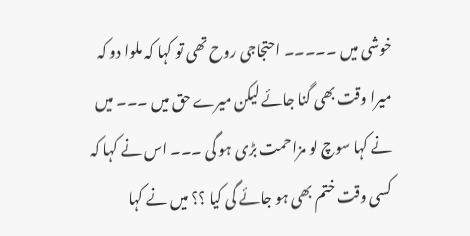خوشی میں ۔۔۔۔۔ احتجاجی روح تھی تو کہا کہ ملوا دو کہ میرا وقت بھی گنا جائے لیکن میرے حق میں ۔۔۔ میں نے کہا سوچ لو مزاحمت بڑی ہو گی ۔۔۔ اس نے کہا کہ کسی وقت ختم بھی ہو جائے گی کیا ؟؟ میں نے کہا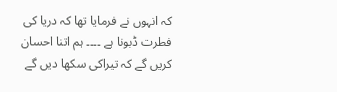کہ انہوں نے فرمایا تھا کہ دریا کی فطرت ڈبونا ہے ۔۔۔۔ ہم اتنا احسان کریں گے کہ تیراکی سکھا دیں گے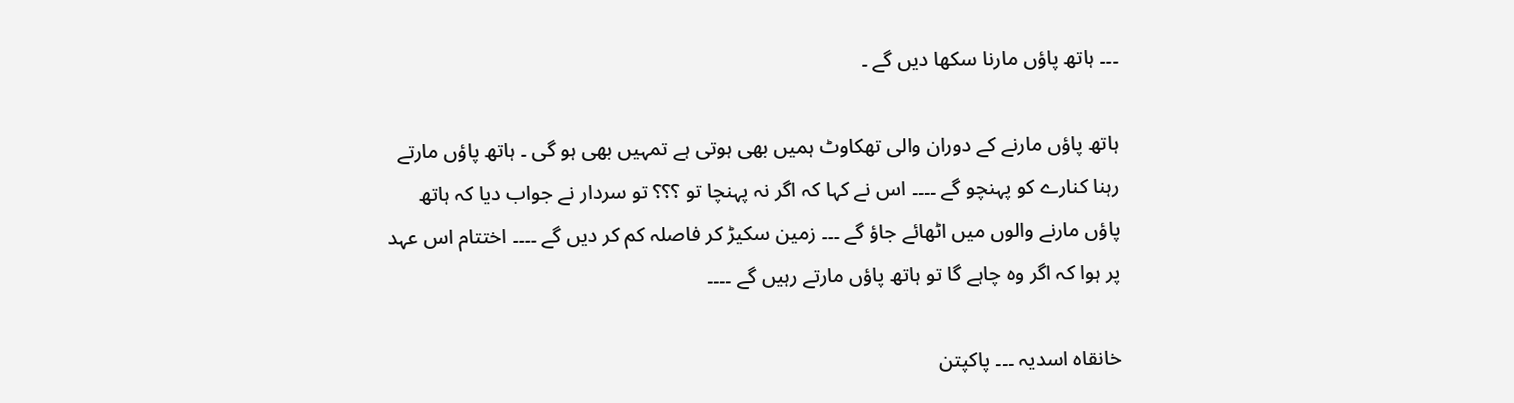۔۔۔ ہاتھ پاؤں مارنا سکھا دیں گے ۔

ہاتھ پاؤں مارنے کے دوران والی تھکاوٹ ہمیں بھی ہوتی ہے تمہیں بھی ہو گی ۔ ہاتھ پاؤں مارتے رہنا کنارے کو پہنچو گے ۔۔۔۔ اس نے کہا کہ اگر نہ پہنچا تو ؟؟؟ تو سردار نے جواب دیا کہ ہاتھ پاؤں مارنے والوں میں اٹھائے جاؤ گے ۔۔۔ زمین سکیڑ کر فاصلہ کم کر دیں گے ۔۔۔۔ اختتام اس عہد پر ہوا کہ اگر وہ چاہے گا تو ہاتھ پاؤں مارتے رہیں گے ۔۔۔۔

خانقاہ اسدیہ ۔۔۔ پاکپتن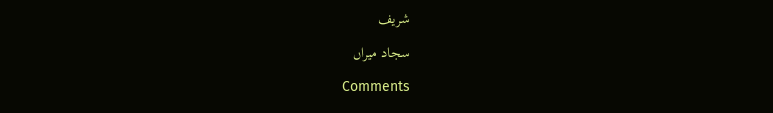شریف

سجاد میراں

Comments